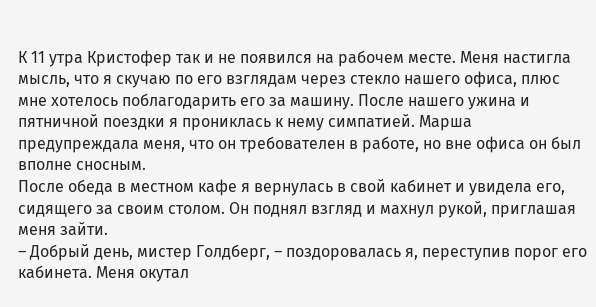К 11 утра Кристофер так и не появился на рабочем месте. Меня настигла мысль, что я скучаю по его взглядам через стекло нашего офиса, плюс мне хотелось поблагодарить его за машину. После нашего ужина и пятничной поездки я прониклась к нему симпатией. Марша предупреждала меня, что он требователен в работе, но вне офиса он был вполне сносным.
После обеда в местном кафе я вернулась в свой кабинет и увидела его, сидящего за своим столом. Он поднял взгляд и махнул рукой, приглашая меня зайти.
– Добрый день, мистер Голдберг, – поздоровалась я, переступив порог его кабинета. Меня окутал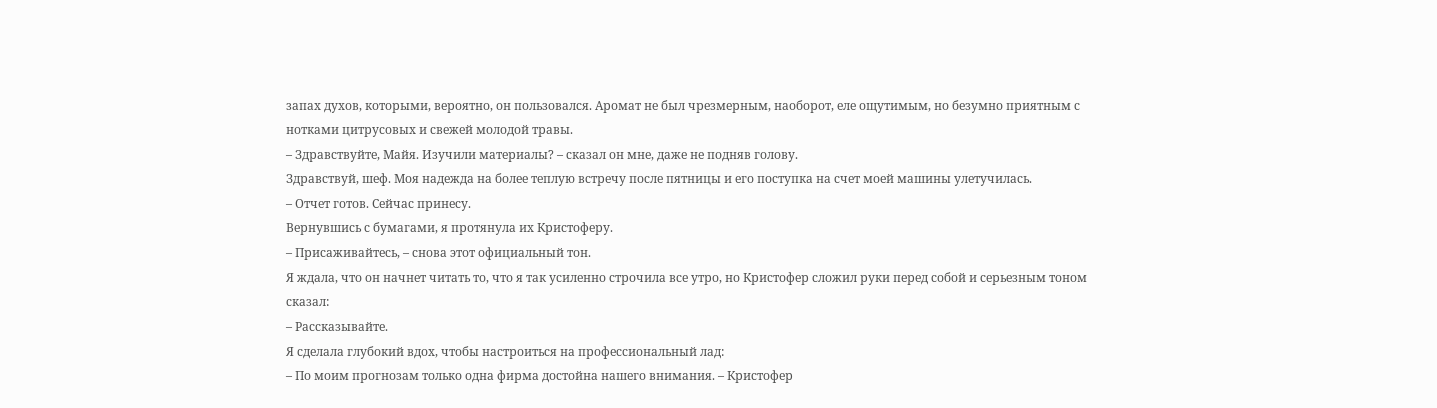запах духов, которыми, вероятно, он пользовался. Аромат не был чрезмерным, наоборот, еле ощутимым, но безумно приятным с нотками цитрусовых и свежей молодой травы.
– Здравствуйте, Майя. Изучили материалы? – сказал он мне, даже не подняв голову.
Здравствуй, шеф. Моя надежда на более теплую встречу после пятницы и его поступка на счет моей машины улетучилась.
– Отчет готов. Сейчас принесу.
Вернувшись с бумагами, я протянула их Кристоферу.
– Присаживайтесь, – снова этот официальный тон.
Я ждала, что он начнет читать то, что я так усиленно строчила все утро, но Кристофер сложил руки перед собой и серьезным тоном сказал:
– Рассказывайте.
Я сделала глубокий вдох, чтобы настроиться на профессиональный лад:
– По моим прогнозам только одна фирма достойна нашего внимания. – Кристофер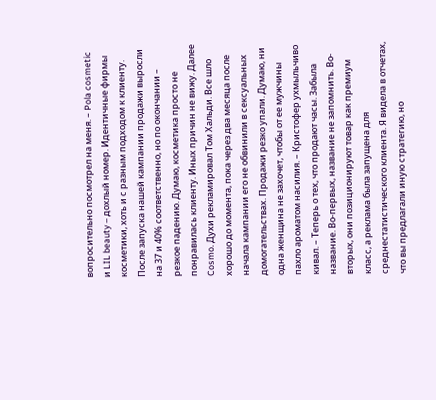вопросительно посмотрел на меня. – Pola cosmetic и LIL beauty – дохлый номер. Идентичные фирмы косметики, хоть и с разным подходом к клиенту. После запуска нашей кампании продажи выросли на 37 и 40% соответственно, но по окончании – резкое падению. Думаю, косметика просто не понравилась клиенту. Иных причин не вижу. Далее Cosmo. Духи рекламировал Том Хальди. Все шло хорошо до момента, пока через два месяца после начала кампании его не обвинили в сексуальных домогательствах. Продажи резко упали. Думаю, ни одна женщина не захочет, чтобы от ее мужчины пахло ароматом насилия. – Кристофер ухмыльчиво кивал. – Теперь о тех, что продают часы. Забыла название. Во-первых, название не запомнить. Во-вторых, они позиционируют товар как премиум класс, а реклама была запущена для среднестатистического клиента. Я видела в отчетах, что вы предлагали иную стратегию, но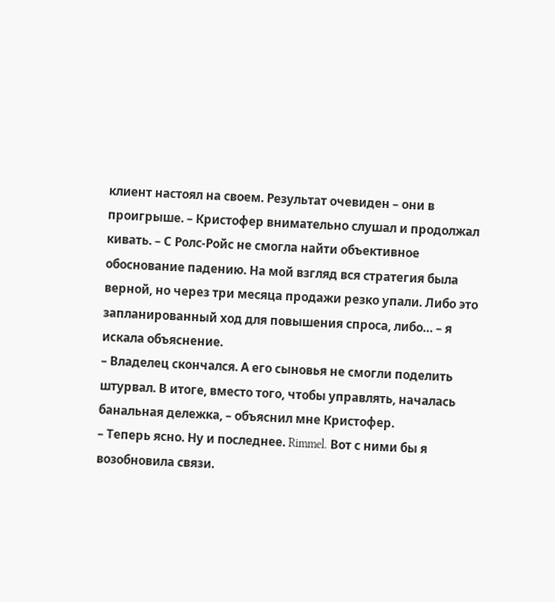клиент настоял на своем. Результат очевиден – они в проигрыше. – Кристофер внимательно слушал и продолжал кивать. – С Ролс-Ройс не смогла найти объективное обоснование падению. На мой взгляд вся стратегия была верной, но через три месяца продажи резко упали. Либо это запланированный ход для повышения спроса, либо… – я искала объяснение.
– Владелец скончался. А его сыновья не смогли поделить штурвал. В итоге, вместо того, чтобы управлять, началась банальная дележка, – объяснил мне Кристофер.
– Теперь ясно. Ну и последнее. Rimmel. Вот с ними бы я возобновила связи.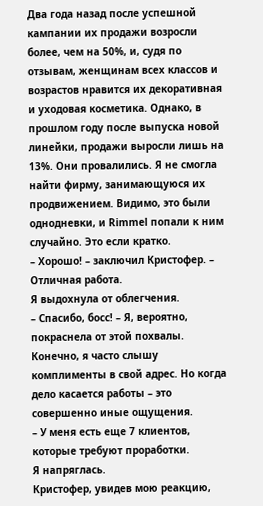Два года назад после успешной кампании их продажи возросли более, чем на 50%, и, судя по отзывам, женщинам всех классов и возрастов нравится их декоративная и уходовая косметика. Однако, в прошлом году после выпуска новой линейки, продажи выросли лишь на 13%. Они провалились. Я не смогла найти фирму, занимающуюся их продвижением. Видимо, это были однодневки, и Rimmel попали к ним случайно. Это если кратко.
– Хорошо! – заключил Кристофер. – Отличная работа.
Я выдохнула от облегчения.
– Спасибо, босс! – Я, вероятно, покраснела от этой похвалы. Конечно, я часто слышу комплименты в свой адрес. Но когда дело касается работы – это совершенно иные ощущения.
– У меня есть еще 7 клиентов, которые требуют проработки.
Я напряглась.
Кристофер, увидев мою реакцию,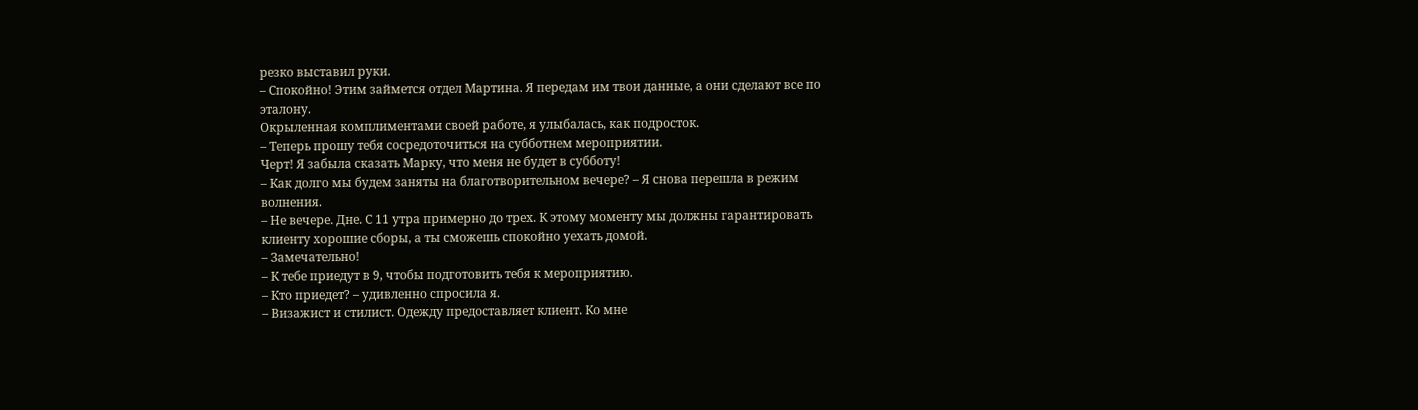резко выставил руки.
– Спокойно! Этим займется отдел Мартина. Я передам им твои данные, а они сделают все по эталону.
Окрыленная комплиментами своей работе, я улыбалась, как подросток.
– Теперь прошу тебя сосредоточиться на субботнем мероприятии.
Черт! Я забыла сказать Марку, что меня не будет в субботу!
– Как долго мы будем заняты на благотворительном вечере? – Я снова перешла в режим волнения.
– Не вечере. Дне. С 11 утра примерно до трех. К этому моменту мы должны гарантировать клиенту хорошие сборы, а ты сможешь спокойно уехать домой.
– Замечательно!
– К тебе приедут в 9, чтобы подготовить тебя к мероприятию.
– Кто приедет? – удивленно спросила я.
– Визажист и стилист. Одежду предоставляет клиент. Ко мне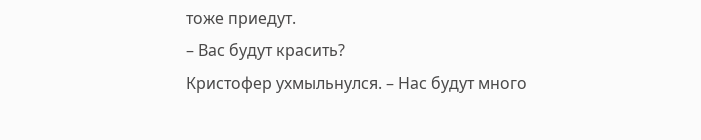тоже приедут.
– Вас будут красить?
Кристофер ухмыльнулся. – Нас будут много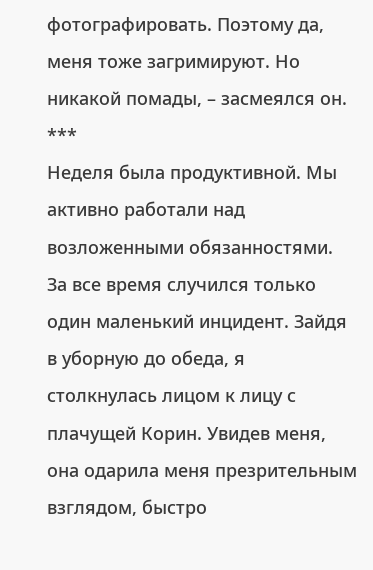фотографировать. Поэтому да, меня тоже загримируют. Но никакой помады, – засмеялся он.
***
Неделя была продуктивной. Мы активно работали над возложенными обязанностями. За все время случился только один маленький инцидент. Зайдя в уборную до обеда, я столкнулась лицом к лицу с плачущей Корин. Увидев меня, она одарила меня презрительным взглядом, быстро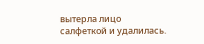вытерла лицо салфеткой и удалилась.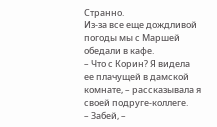Странно.
Из-за все еще дождливой погоды мы с Маршей обедали в кафе.
– Что с Корин? Я видела ее плачущей в дамской комнате, – рассказывала я своей подруге-коллеге.
– Забей, –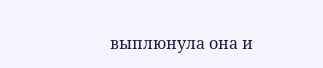выплюнула она и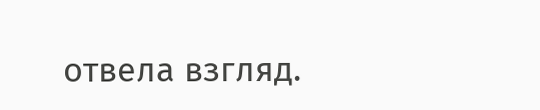отвела взгляд.